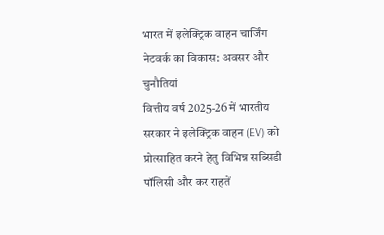भारत में इलेक्ट्रिक वाहन चार्जिंग नेटवर्क का विकास: अवसर और चुनौतियां
वित्तीय वर्ष 2025‑26 में भारतीय सरकार ने इलेक्ट्रिक वाहन (EV) को प्रोत्साहित करने हेतु विभिन्न सब्सिडी पॉलिसी और कर राहतें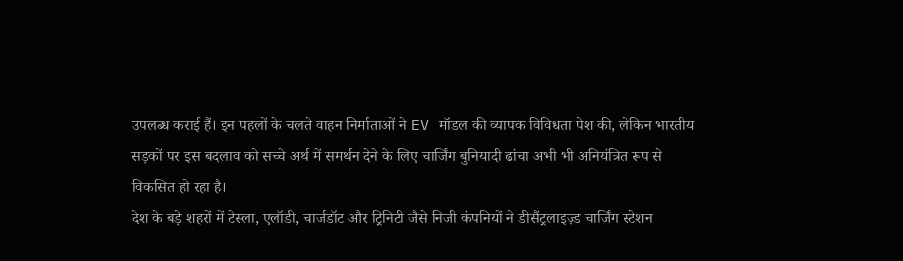उपलब्ध कराई हैं। इन पहलों के चलते वाहन निर्माताओं ने EV मॉडल की व्यापक विविधता पेश की, लेकिन भारतीय सड़कों पर इस बदलाव को सच्चे अर्थ में समर्थन देने के लिए चार्जिंग बुनियादी ढांचा अभी भी अनियंत्रित रूप से विकसित हो रहा है।
देश के बड़े शहरों में टेस्ला, एलॉडी, चार्जडॉट और ट्रिनिटी जैसे निजी कंपनियों ने डीसैंट्रलाइज़्ड चार्जिंग स्टेशन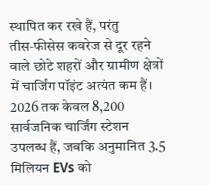स्थापित कर रखे हैं, परंतु तीस‑फीसेस कवरेज से दूर रहने वाले छोटे शहरों और ग्रामीण क्षेत्रों में चार्जिंग पॉइंट अत्यंत कम हैं। 2026 तक केवल 8,200 सार्वजनिक चार्जिंग स्टेशन उपलब्ध हैं, जबकि अनुमानित 3.5 मिलियन EVs को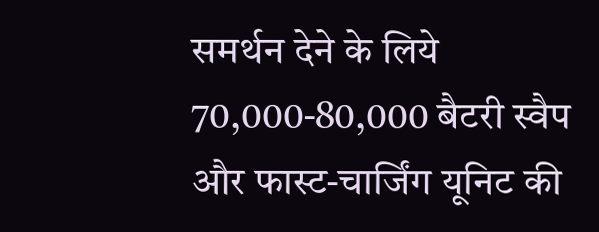समर्थन देने के लिये 70,000‑80,000 बैटरी स्वैप और फास्ट‑चार्जिंग यूनिट की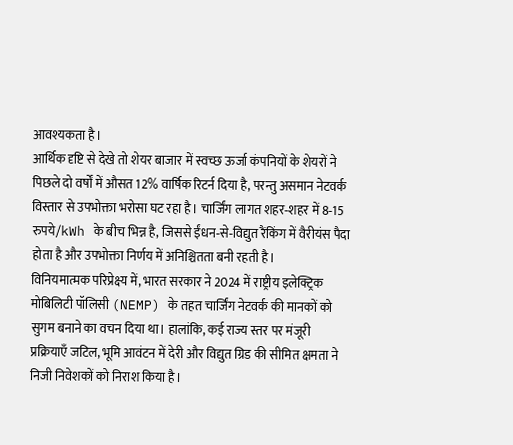आवश्यकता है।
आर्थिक दृष्टि से देखे तो शेयर बाजार में स्वच्छ ऊर्जा कंपनियों के शेयरों ने पिछले दो वर्षों में औसत 12% वार्षिक रिटर्न दिया है, परन्तु असमान नेटवर्क विस्तार से उपभोक्ता भरोसा घट रहा है। चार्जिंग लागत शहर‑शहर में 8‑15 रुपये/kWh के बीच भिन्न है, जिससे ईंधन‑से‑विद्युत रैंकिंग में वैरीयंस पैदा होता है और उपभोक्ता निर्णय में अनिश्चितता बनी रहती है।
विनियमात्मक परिप्रेक्ष्य में, भारत सरकार ने 2024 में राष्ट्रीय इलेक्ट्रिक मोबिलिटी पॉलिसी (NEMP) के तहत चार्जिंग नेटवर्क की मानकों को सुगम बनाने का वचन दिया था। हालांकि, कई राज्य स्तर पर मंजूरी प्रक्रियाएँ जटिल, भूमि आवंटन में देरी और विद्युत ग्रिड की सीमित क्षमता ने निजी निवेशकों को निराश किया है।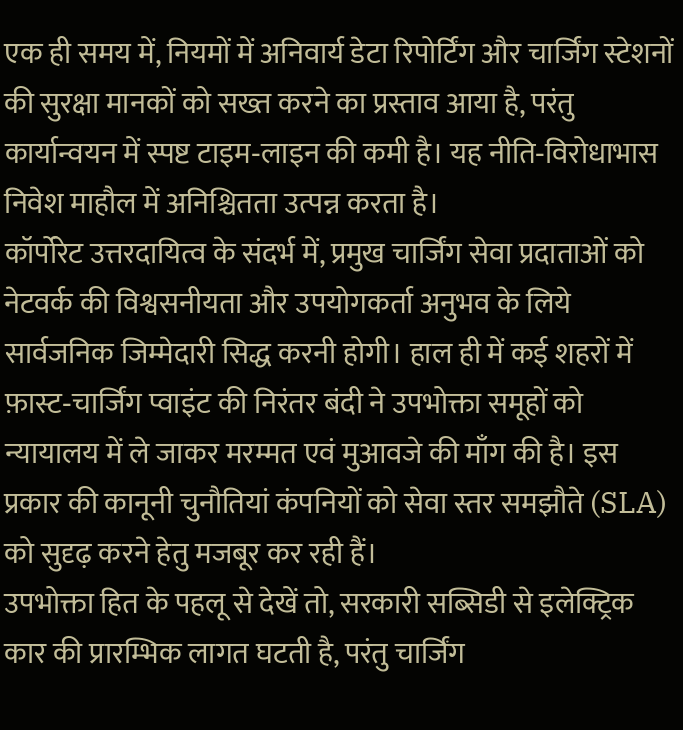एक ही समय में, नियमों में अनिवार्य डेटा रिपोर्टिंग और चार्जिंग स्टेशनों की सुरक्षा मानकों को सख्त करने का प्रस्ताव आया है, परंतु कार्यान्वयन में स्पष्ट टाइम‑लाइन की कमी है। यह नीति‑विरोधाभास निवेश माहौल में अनिश्चितता उत्पन्न करता है।
कॉर्पोरेट उत्तरदायित्व के संदर्भ में, प्रमुख चार्जिंग सेवा प्रदाताओं को नेटवर्क की विश्वसनीयता और उपयोगकर्ता अनुभव के लिये सार्वजनिक जिम्मेदारी सिद्ध करनी होगी। हाल ही में कई शहरों में फ़ास्ट‑चार्जिंग प्वाइंट की निरंतर बंदी ने उपभोक्ता समूहों को न्यायालय में ले जाकर मरम्मत एवं मुआवजे की माँग की है। इस प्रकार की कानूनी चुनौतियां कंपनियों को सेवा स्तर समझौते (SLA) को सुदृढ़ करने हेतु मजबूर कर रही हैं।
उपभोक्ता हित के पहलू से देखें तो, सरकारी सब्सिडी से इलेक्ट्रिक कार की प्रारम्भिक लागत घटती है, परंतु चार्जिंग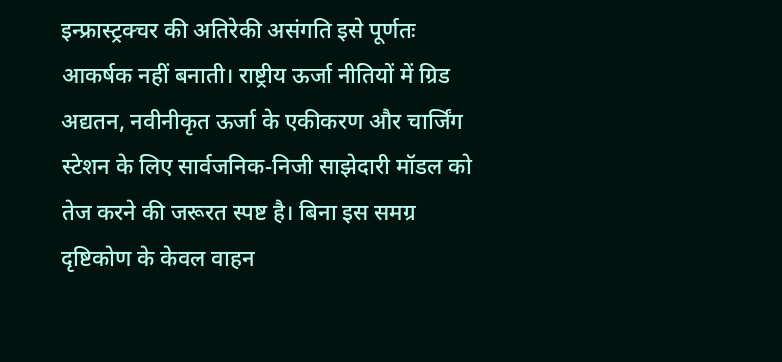इन्फ्रास्ट्रक्चर की अतिरेकी असंगति इसे पूर्णतः आकर्षक नहीं बनाती। राष्ट्रीय ऊर्जा नीतियों में ग्रिड अद्यतन, नवीनीकृत ऊर्जा के एकीकरण और चार्जिंग स्टेशन के लिए सार्वजनिक‑निजी साझेदारी मॉडल को तेज करने की जरूरत स्पष्ट है। बिना इस समग्र दृष्टिकोण के केवल वाहन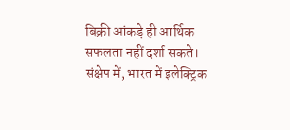बिक्री आंकड़े ही आर्थिक सफलता नहीं दर्शा सकते।
संक्षेप में, भारत में इलेक्ट्रिक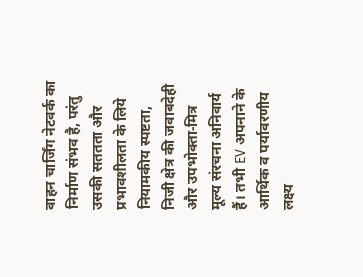वाहन चार्जिंग नेटवर्क का निर्माण संभव है, परंतु उसकी सततता और प्रभावशीलता के लिये नियामकीय स्पष्टता, निजी क्षेत्र की जवाबदेही और उपभोक्ता‑मित्र मूल्य संरचना अनिवार्य हैं। तभी EV अपनाने के आर्थिक व पर्यावरणीय लक्ष्य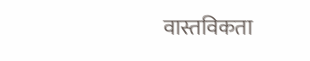वास्तविकता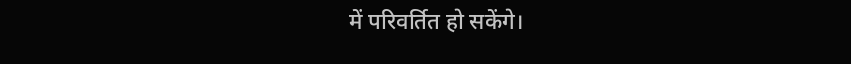में परिवर्तित हो सकेंगे।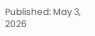Published: May 3, 2026